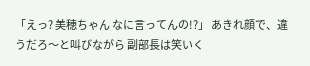「えっ? 美穂ちゃん なに言ってんの!?」 あきれ顔で、違うだろ〜と叫びながら 副部長は笑いく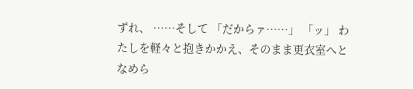ずれ、 ……そして 「だからァ……」 「ッ」 わたしを軽々と抱きかかえ、そのまま更衣室へとなめら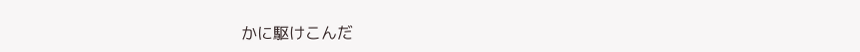かに駆けこんだ